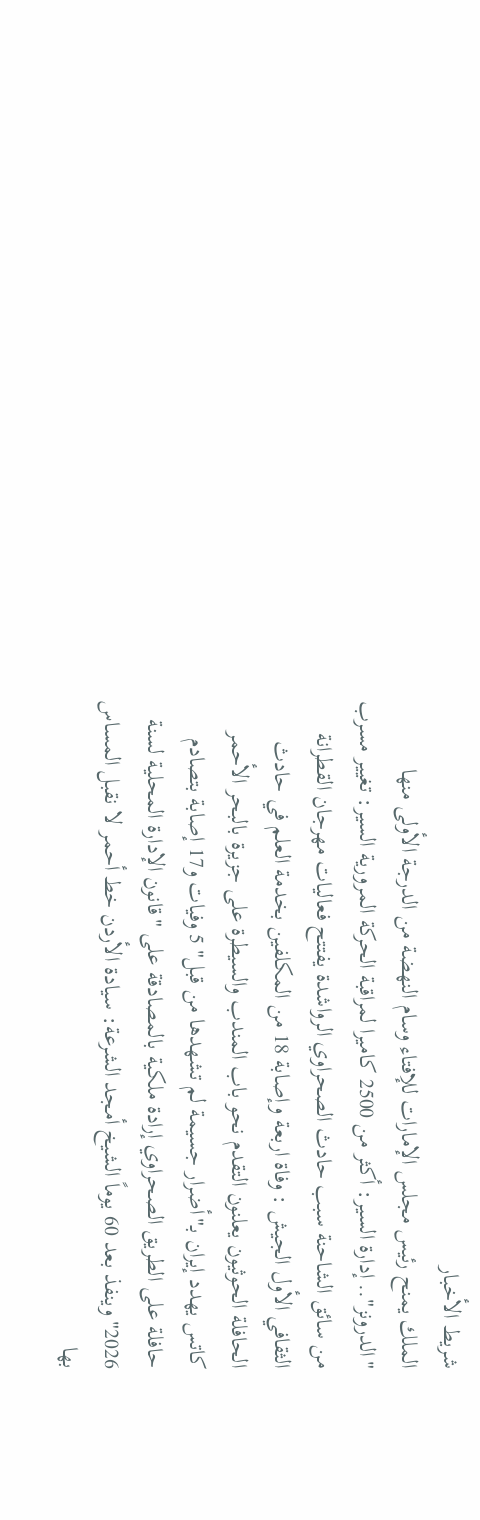شريط الأخبار
الملك يمنح رئيس مجلس الإمارات للإفتاء وسام النهضة من الدرجة الأولى منها "الدرونز".. إدارة السير: أكثر من 2500 كاميرا لمراقبة الحركة المرورية السير: تغيير مسرب من سائق الشاحنة سبب حادث الصحراوي الرواشدة يفتتح فعاليات مهرجان القطرانة الثقافي الأول الجيش : وفاة اربعة وإصابة 18 من المكلفين بخدمة العلم في حادث الحافلة الحوثيون يعلنون التقدم نحو باب المندب والسيطرة على جزيرة بالبحر الأحمر كاتس يهدد إيران بـ"أضرار جسيمة لم تشهدها من قبل" 5 وفيات و17 إصابة بتصادم حافلة على الطريق الصحراوي إرادة ملكية بالمصادقة على "قانون الإدارة المحلية لسنة 2026" وينفذ بعد 60 يوماً الشيخ أمجد الشرعة: سيادة الأردن خط أحمر لا نقبل المساس بها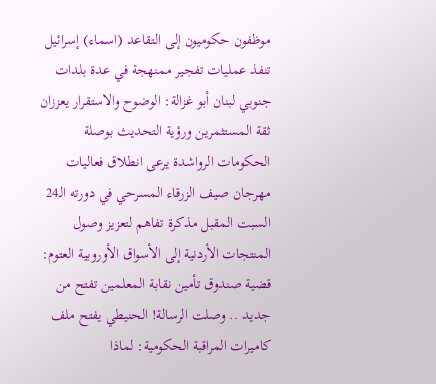موظفون حكوميون إلى التقاعد (اسماء) إسرائيل تنفذ عمليات تفجير ممنهجة في عدة بلدات جنوبي لبنان أبو غزالة: الوضوح والاستقرار يعززان ثقة المستثمرين ورؤية التحديث بوصلة الحكومات الرواشدة يرعى انطلاق فعاليات مهرجان صيف الزرقاء المسرحي في دورته الـ24 السبت المقبل مذكرة تفاهم لتعزيز وصول المنتجات الأردنية إلى الأسواق الأوروبية العتوم: قضية صندوق تأمين نقابة المعلمين تفتح من جديد .. وصلت الرسالة! الحنيطي يفتح ملف كاميرات المراقبة الحكومية: لماذا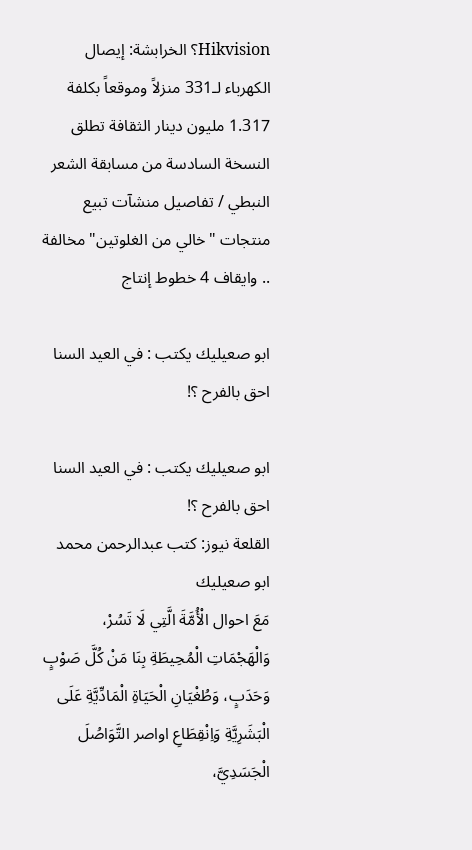Hikvision؟ الخرابشة: إيصال الكهرباء لـ331 منزلاً وموقعاً بكلفة 1.317 مليون دينار الثقافة تطلق النسخة السادسة من مسابقة الشعر النبطي / تفاصيل منشآت تبيع منتجات "خالي من الغلوتين" مخالفة .. وايقاف 4 خطوط إنتاج

ابو صعيليك يكتب : في العيد السنا احق بالفرح ؟!

ابو صعيليك يكتب : في العيد السنا احق بالفرح ؟!
القلعة نيوز: كتب عبدالرحمن محمد ابو صعيليك
مَعَ احوال الْأُمَّةَ الَّتِي لَا تَسُرْ، وَالْهَجْمَاتِ الْمُحِيطَةِ بِنَا مَنْ كُلَّ صَوْبٍ وَحَدَبٍ، وَطُغْيَانِ الْحَيَاةِ الْمَادِّيَّةِ عَلَى الْبَشَرِيَّةِ وَاِنْقِطَاعِ اواصر التَّوَاصُلَ الْجَسَدِيَّ،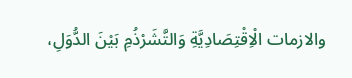والازمات الْاِقْتِصَادِيَّةِ وَالتَّشَرْذُمِ بَيْنَ الدُّوَلِ،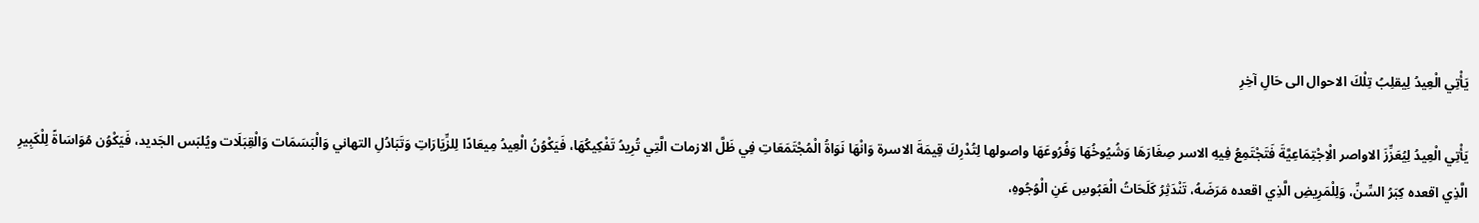يَأْتِي الْعِيدُ لِيقلِبُ تِلْكَ الاحوال الى حَالِ آخِرِ

يَأْتِي الْعِيدُ لِيُعَزِّزَ الاواصر الْاِجْتِمَاعِيَّةَ فَتَجْتَمِعُ فِيهِ الاسر صِغَارَهَا وَشُيُوخُهَا وَفُرُوعَهَا واصولها لِتُدْرِكَ قِيمَةَ الاسرة وَانْهَا نَوَاةُ الْمُجْتَمَعَاتِ فِي ظَلَّ الازمات الَّتِي تُرِيدُ تَفْكِيكُهَا، فَيَكْوُنُ الْعِيدُ مِيعَادًا لِلزِّيَارَاتِ وَتَبَادُلِ التهاني وَالْبَسَمَات وَالْقِبَلَات ويُلبَس الجَديد، فَيَكْوُن مُوَاسَاةً لِلْكَبِيرِ الَّذِي اقعده كِبَرُ السِّنِّ، وَلِلْمَرِيضِ الَّذِي اقعده مَرَضَهُ، تَنْدَثِرُ كَلَحَاتُ الْعَبُوسِ عَنِ الْوُجُوهِ،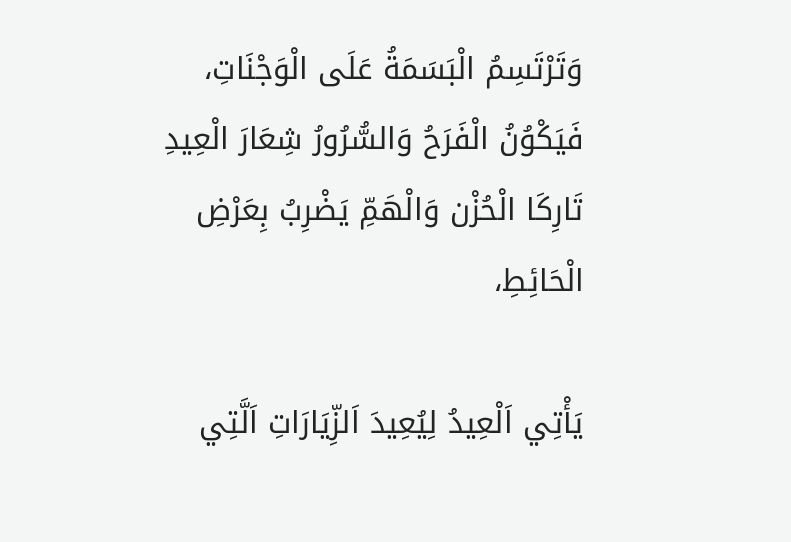وَتَرْتَسِمُ الْبَسَمَةُ عَلَى الْوَجْنَاتِ، فَيَكْوُنُ الْفَرَحُ وَالسُّرُورُ شِعَارَ الْعِيدِ تَارِكَا الْحُزْن وَالْهَمِّ يَضْرِبُ بِعَرْضِ الْحَائِطِ،

يَأْتِي اَلْعِيدُ لِيُعِيدَ اَلزِّيَارَاتِ اَلَّتِي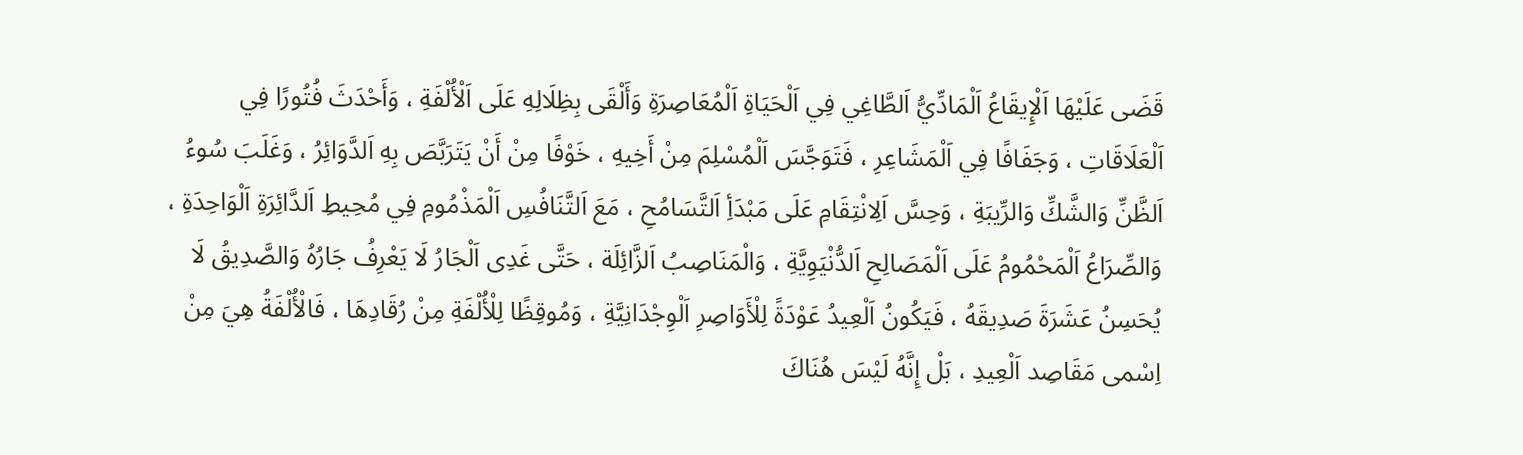قَضَى عَلَيْهَا اَلْإِيقَاعُ اَلْمَادِّيُّ اَلطَّاغِي فِي اَلْحَيَاةِ اَلْمُعَاصِرَةِ وَأَلْقَى بِظِلَالِهِ عَلَى اَلْأُلْفَةِ ، وَأَحْدَثَ فُتُورًا فِي اَلْعَلَاقَاتِ ، وَجَفَافًا فِي اَلْمَشَاعِرِ ، فَتَوَجَّسَ اَلْمُسْلِمَ مِنْ أَخِيهِ ، خَوْفًا مِنْ أَنْ يَتَرَبَّصَ بِهِ اَلدَّوَائِرُ ، وَغَلَبَ سُوءُ اَلظَّنِّ وَالشَّكِّ وَالرِّيبَةِ ، وَحِسَّ اَلِانْتِقَامِ عَلَى مَبْدَأِ اَلتَّسَامُحِ ، مَعَ اَلتَّنَافُسِ اَلْمَذْمُومِ فِي مُحِيطِ اَلدَّائِرَةِ اَلْوَاحِدَةِ ، وَالصِّرَاعُ اَلْمَحْمُومُ عَلَى اَلْمَصَالِحِ اَلدُّنْيَوِيَّةِ ، وَالْمَنَاصِبُ اَلزَّائِلَة ، حَتَّى غَدِى اَلْجَارُ لَا يَعْرِفُ جَارُهُ وَالصَّدِيقُ لَا يُحَسِنُ عَشَرَةَ صَدِيقَهُ ، فَيَكُونُ اَلْعِيدُ عَوْدَةً لِلْأَوَاصِرِ اَلْوِجْدَانِيَّةِ ، وَمُوقِظًا لِلْأُلْفَةِ مِنْ رُقَادِهَا ، فَالْأُلْفَةُ هِيَ مِنْ اِسْمى مَقَاصِد اَلْعِيدِ ، بَلْ إِنَّهُ لَيْسَ هُنَاكَ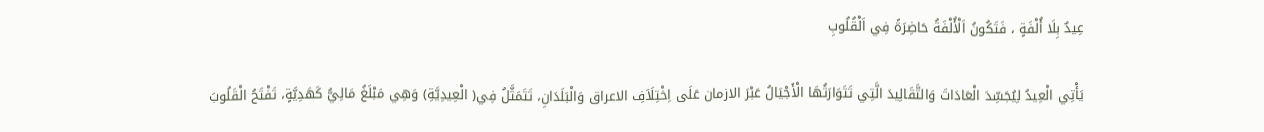عِيدٌ بِلَا أُلْفَةٍ ، فَتَكُونُ اَلْأُلْفَةُ حَاضِرَةً فِي اَلْقُلُوبِ

يَأْتِي الْعِيدُ لِيُجَسِّدَ الْعَادَاتَ وَالتَّقَالِيدَ الَّتِي تَتَوَارَثُهَا الْأَجْيَالُ عَبْرَ الازمان عَلَى اِخْتِلَاَفِ الاعراق وَالْبَلَدَانِ، تَتَمَثَّلُ فِي( الْعِيدِيَّةِ) وَهِي مَبْلَغُ مَالِيُّ كَهَدِيَّةٍ، تَفْتَحُ الْقَلُوبَ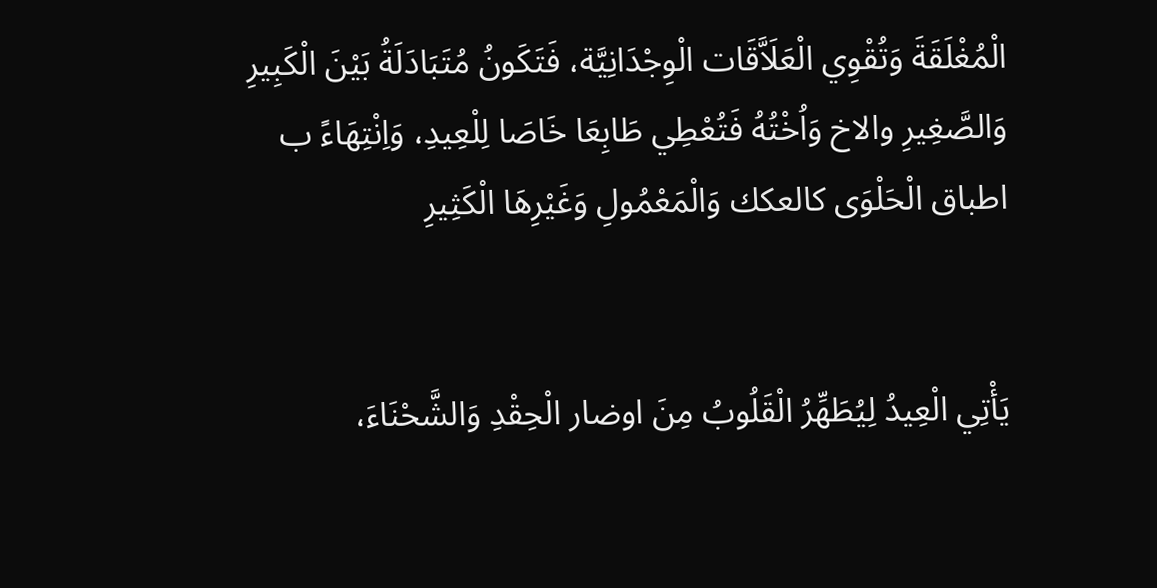الْمُغْلَقَةَ وَتُقْوِي الْعَلَاَّقَات الْوِجْدَانِيَّة، فَتَكَونُ مُتَبَادَلَةُ بَيْنَ الْكَبِيرِ وَالصَّغِيرِ والاخ وَاُخْتُهُ فَتُعْطِي طَابِعَا خَاصَا لِلْعِيدِ، وَاِنْتِهَاءً ب اطباق الْحَلْوَى كالعكك وَالْمَعْمُولِ وَغَيْرِهَا الْكَثِيرِ


يَأْتِي الْعِيدُ لِيُطَهِّرُ الْقَلُوبُ مِنَ اوضار الْحِقْدِ وَالشَّحْنَاءَ،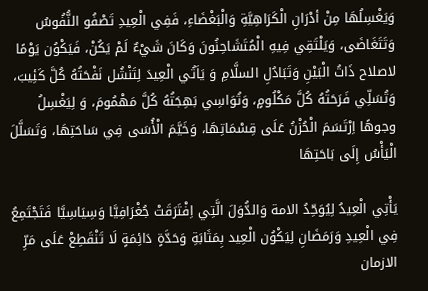وَيَغْسِلُهَا مِنْ أدْرَانِ الْكَرَاهِيَّةِ وَالْبَغْضَاءِ، فَفِي الْعِيدِ تَصْفُو النُّفُوسُ وَتَتَغَاضَى، وَيَلْتَقِي فِيهِ الْمُتَشَاحِنُونَ وَكَانَ شَيْءٌ لَمْ يَكُنْ، فَيَكْوُن يَوْمًا لاصلاح ذَاتُ الْبَيْنِ وَتَبَادُلِ السلَّامِ وَ يَاَتُي الْعِيدَ لِتَنْشُل نَفْحَتُهُ كُلَّ كَئِيبَ، وَتُسَلِّي فَرَحَتُهُ كُلَّ مَكْلُومٍ، وَتُوَاسِي بَهِجَتُهُ كُلَّ مَهْمُومَ، وَ لِيَغْسِلُ وجوهًا اِرْتَسَمَ الْحُزْنُ عَلَى قِسْمَاتِهَا، وَخَيَّمَ الْأُسَى فِي سَاحَتِهَا، وَتَسَلَّلَ الْيَأْسُ إِلَى بَاحَتِهَا

يَأْتِي الْعِيدُ لِيُوَحِّدُ الامة وَالدُّوَلَ الَّتِي اِفْتَرَقَتْ جُغْرَافِيَّا وَسِيَاسِيَّا فَتَجْتَمِعُ فِي الْعِيدِ وَرَمَضَانِ لِيَكْوُن الْعِيد بِمَثَابَةِ وَحَدَّةٍ دَائِمَةٍ لَا تَنْقَطِعْ عَلَى مَرِّ الازمان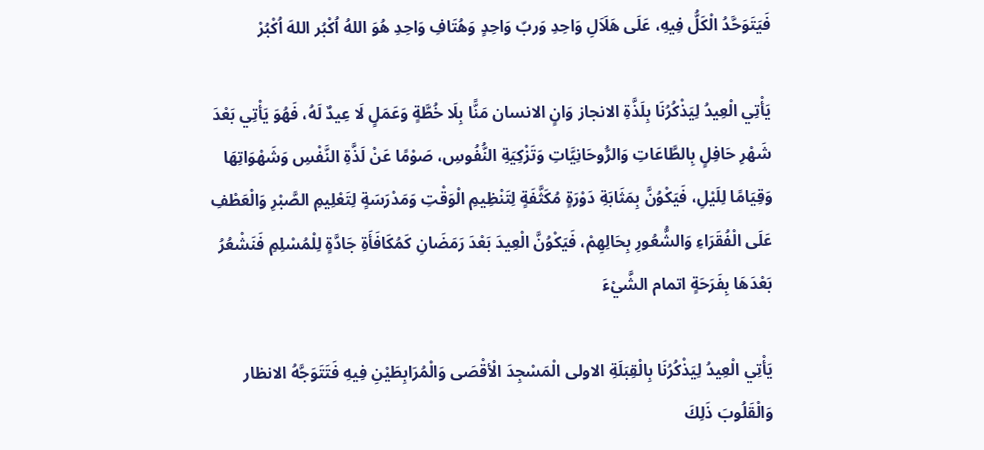فَيَتَوَحَّدُ الْكَلُّ فِيهِ، عَلَى هَلَاَلِ وَاحِدِ وَربّ وَاحِدٍ وَهُتَافِ وَاحِدِ هُوَ اللهُ اُكْبُر اللهَ اُكْبُرْ

يَأْتِي الْعِيدُ لِيَذْكُرُنَا بِلَذَّةِ الانجاز وَانٍ الانسان مَنًّا بِلَا خُطَّةٍ وَعَمَلٍ لَا عِيدٌ لَهُ، فَهُوَ يَأْتِي بَعْدَ شَهْرِ حَافِلٍ بِالطَّاعَاتِ وَالرُّوحَانِيَّاتِ وَتَزْكِيَةِ النُّفُوسِ، صَوْمًا عَنْ لَذَّةِ النَّفْسِ وَشَهْوَاتِهَا وَقِيَامًا لِلَيْلِ، فَيَكْوُنَّ بِمَثَابَةِ دَوْرَةٍ مُكَثَّفَةٍ لِتَنْظِيمِ الْوَقْتِ وَمَدْرَسَةٍ لِتَعْلِيمِ الصَّبْرِ وَالْعَطْفِ عَلَى الْفُقَرَاءِ وَالشُّعُورِ بِحَالِهِمْ، فَيَكْوُنَّ الْعِيدَ بَعْدَ رَمَضَانِ كَمُكَافَأَةِ جَادَّةٍ لِلْمُسْلِمِ فَنَشْعُرُ بَعْدَهَا بِفَرَحَةٍ اتمام الشَّيْءَ

يَأْتِي الْعِيدُ لِيَذْكُرُنَا بِالْقِبَلَةِ الاولى الْمَسْجِدَ الْأقْصَى وَالْمُرَابِطَيْنِ فِيهِ فَتَتَوَجَّهُ الانظار وَالْقَلُوبَ ذَلِكَ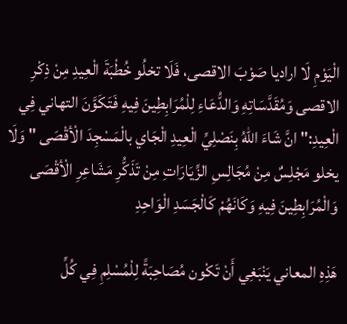الْيَوْمِ لَا اراديا صَوْبَ الاقصى، فَلَا تخلُو خُطْبَةَ الْعِيدِ مِنْ ذِكْرِ الاقصى وَمُقَدَّسَاتِهِ وَالدُّعَاءِ لِلْمُرَابِطِينَ فِيهِ فَتَكَوَّنَ التهاني فِي الْعِيدِ:" انَّ شَاءَ اللهُ بِنَصْلِيِّ الْعِيدِ الْجَاي بالْمَسْجِدَ الْأقْصَى " وَلَا يخلو مَجْلِسٌ مِنْ مُجَالِسِ الزِّيَارَاتِ مِنْ تَذَكُّرِ مَشَاعِرِ الْأقْصَى وَالْمُرَابِطِينَ فِيهِ وَكَانَهُمْ كَالْجَسَدِ الْوَاحِدِ

هَذِهِ المعاني يَنْبَغِي أَنْ تَكْون مُصَاحِبَةً لِلْمُسْلِمِ فِي كُلِّ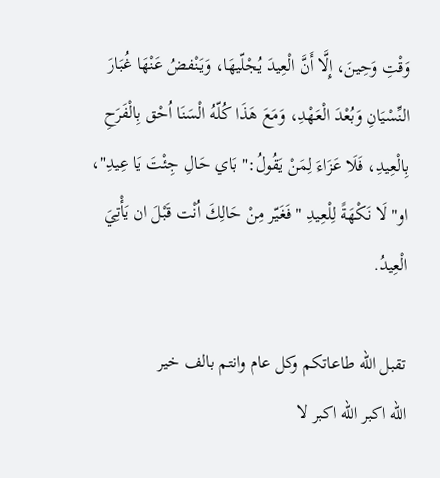وَقْتِ وَحِينَ، إِلَّا أَنَّ الْعِيدَ يُجْلّيهَا، وَيَنْفضُ عَنْهَا غُبَارَ النِّسْيَانِ وَبُعْدَ الْعَهْدِ، وَمَعَ هَذَا كُلّهُ الْسَنَا اُحْق بِالْفَرَحِ بِالْعِيدِ، فَلَا عَزَاءَ لِمَنْ يَقُولُ:" بَاي حَالِ جِئْتَ يَا عِيدِ"، او" لَا نَكْهَةً لِلْعِيدِ " فَغَيّر مِنْ حَالِكَ اُنْت قَبْلَ ان يَأْتِيَ الْعِيدُ.

تقبل الله طاعاتكم وكل عام وانتم بالف خير
الله اكبر الله اكبر لا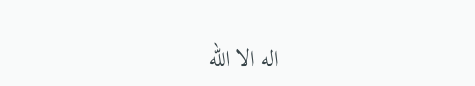اله الا الله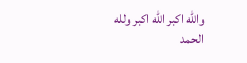والله اكبر الله اكبر ولله الحمد